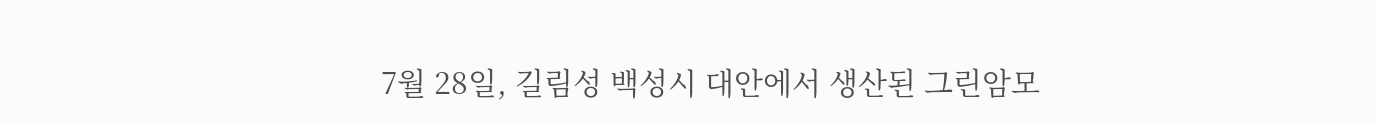7월 28일, 길림성 백성시 대안에서 생산된 그린암모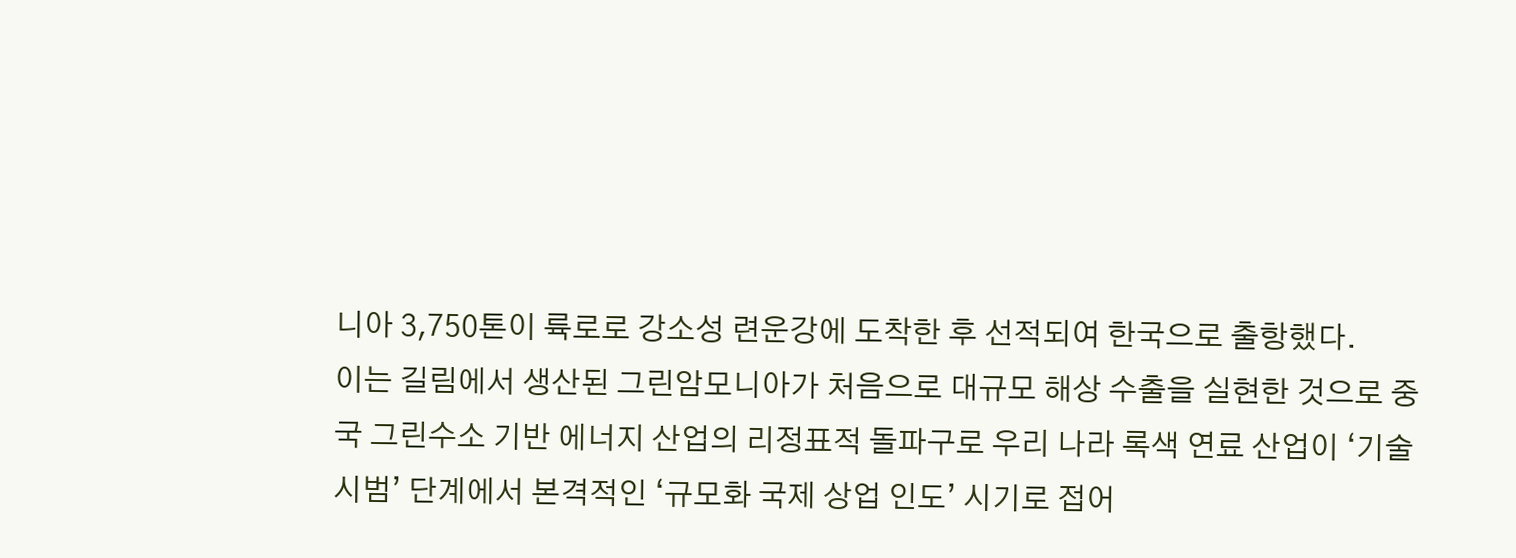니아 3,750톤이 륙로로 강소성 련운강에 도착한 후 선적되여 한국으로 출항했다.
이는 길림에서 생산된 그린암모니아가 처음으로 대규모 해상 수출을 실현한 것으로 중국 그린수소 기반 에너지 산업의 리정표적 돌파구로 우리 나라 록색 연료 산업이 ‘기술 시범’ 단계에서 본격적인 ‘규모화 국제 상업 인도’ 시기로 접어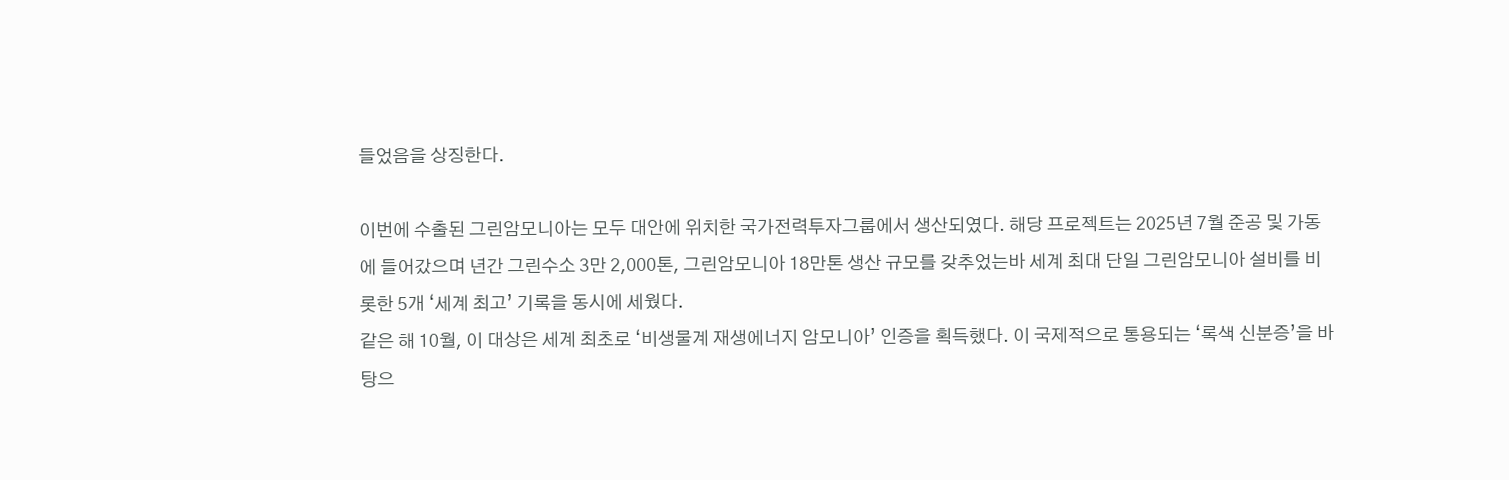들었음을 상징한다.

이번에 수출된 그린암모니아는 모두 대안에 위치한 국가전력투자그룹에서 생산되였다. 해당 프로젝트는 2025년 7월 준공 및 가동에 들어갔으며 년간 그린수소 3만 2,000톤, 그린암모니아 18만톤 생산 규모를 갖추었는바 세계 최대 단일 그린암모니아 설비를 비롯한 5개 ‘세계 최고’ 기록을 동시에 세웠다.
같은 해 10월, 이 대상은 세계 최초로 ‘비생물계 재생에너지 암모니아’ 인증을 획득했다. 이 국제적으로 통용되는 ‘록색 신분증’을 바탕으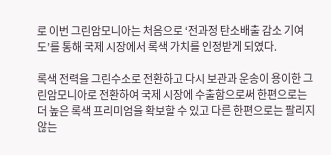로 이번 그린암모니아는 처음으로 ‘전과정 탄소배출 감소 기여도’를 통해 국제 시장에서 록색 가치를 인정받게 되였다.

록색 전력을 그린수소로 전환하고 다시 보관과 운송이 용이한 그린암모니아로 전환하여 국제 시장에 수출함으로써 한편으로는 더 높은 록색 프리미엄을 확보할 수 있고 다른 한편으로는 팔리지 않는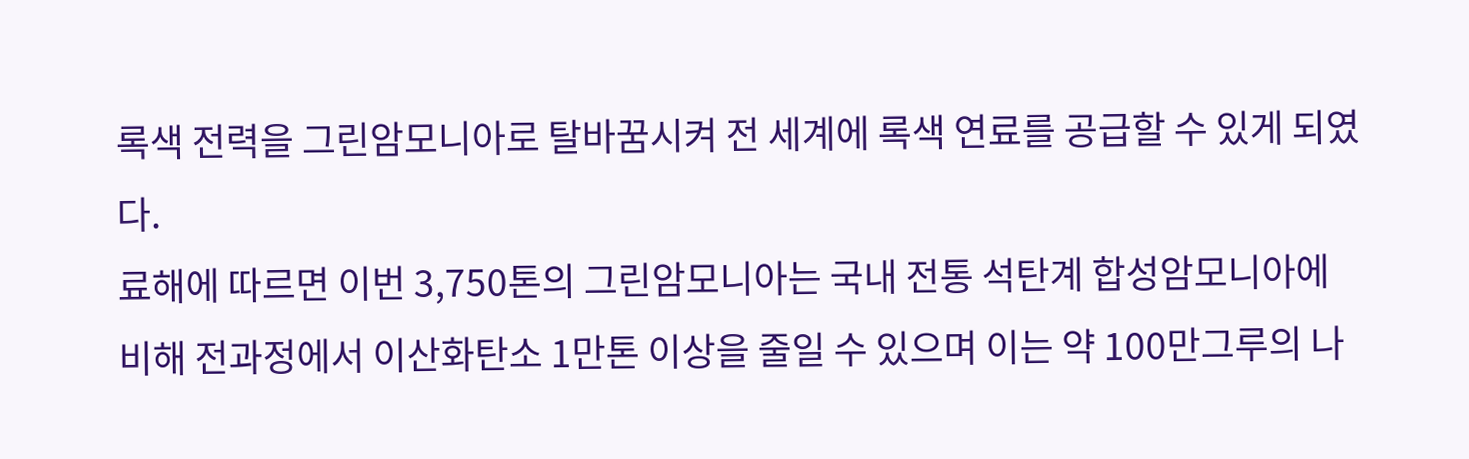록색 전력을 그린암모니아로 탈바꿈시켜 전 세계에 록색 연료를 공급할 수 있게 되였다.
료해에 따르면 이번 3,750톤의 그린암모니아는 국내 전통 석탄계 합성암모니아에 비해 전과정에서 이산화탄소 1만톤 이상을 줄일 수 있으며 이는 약 100만그루의 나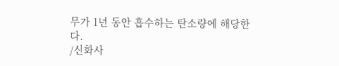무가 1년 동안 흡수하는 탄소량에 해당한다.
/신화사